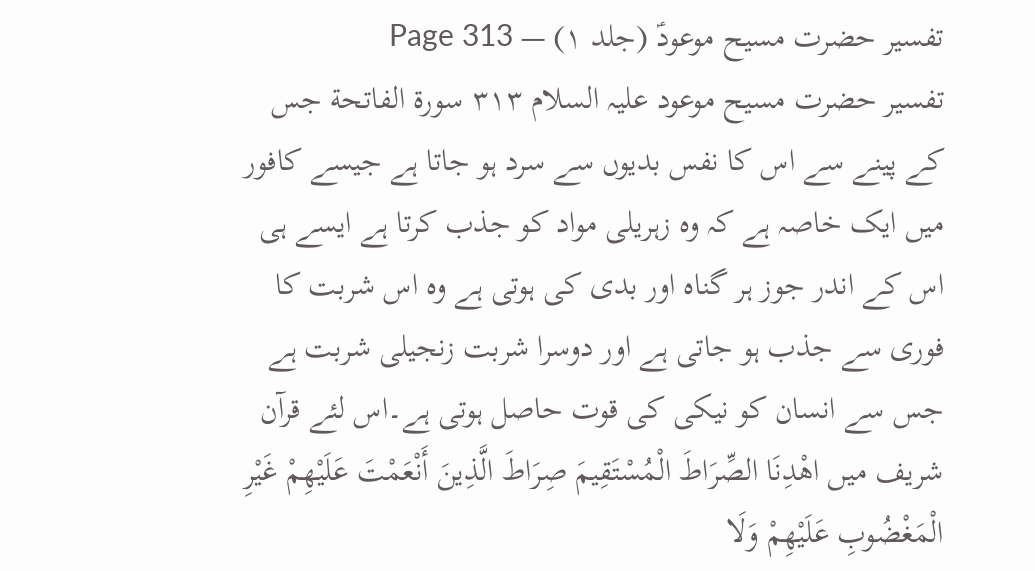تفسیر حضرت مسیح موعودؑ (جلد ۱) — Page 313
تفسیر حضرت مسیح موعود علیہ السلام ۳۱۳ سورة الفاتحة جس کے پینے سے اس کا نفس بدیوں سے سرد ہو جاتا ہے جیسے کافور میں ایک خاصہ ہے کہ وہ زہریلی مواد کو جذب کرتا ہے ایسے ہی اس کے اندر جوز ہر گناہ اور بدی کی ہوتی ہے وہ اس شربت کا فوری سے جذب ہو جاتی ہے اور دوسرا شربت زنجیلی شربت ہے جس سے انسان کو نیکی کی قوت حاصل ہوتی ہے۔اس لئے قرآن شریف میں اهْدِنَا الصِّرَاطَ الْمُسْتَقِيمَ صِرَاطَ الَّذِينَ أَنْعَمْتَ عَلَيْهِمْ غَيْرِ الْمَغْضُوبِ عَلَيْهِمْ وَلَا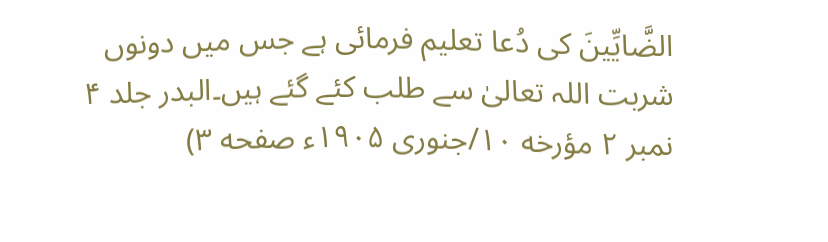الضَّايِّينَ کی دُعا تعلیم فرمائی ہے جس میں دونوں شربت اللہ تعالیٰ سے طلب کئے گئے ہیں۔البدر جلد ۴ نمبر ۲ مؤرخه ۱۰/جنوری ۱۹۰۵ء صفحه ۳)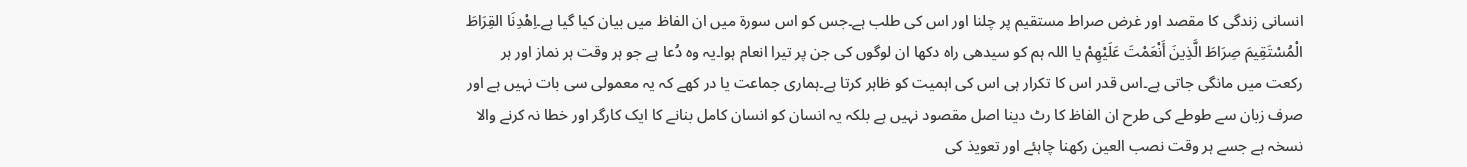انسانی زندگی کا مقصد اور غرض صراط مستقیم پر چلنا اور اس کی طلب ہے۔جس کو اس سورۃ میں ان الفاظ میں بیان کیا گیا ہے۔اِهْدِنَا القِرَاطَ الْمُسْتَقِيمَ صِرَاطَ الَّذِينَ أَنْعَمْتَ عَلَيْهِمْ یا اللہ ہم کو سیدھی راہ دکھا ان لوگوں کی جن پر تیرا انعام ہوا۔یہ وہ دُعا ہے جو ہر وقت ہر نماز اور ہر رکعت میں مانگی جاتی ہے۔اس قدر اس کا تکرار ہی اس کی اہمیت کو ظاہر کرتا ہے۔ہماری جماعت یا در کھے کہ یہ معمولی سی بات نہیں ہے اور صرف زبان سے طوطے کی طرح ان الفاظ کا رٹ دینا اصل مقصود نہیں ہے بلکہ یہ انسان کو انسان کامل بنانے کا ایک کارگر اور خطا نہ کرنے والا نسخہ ہے جسے ہر وقت نصب العین رکھنا چاہئے اور تعویذ کی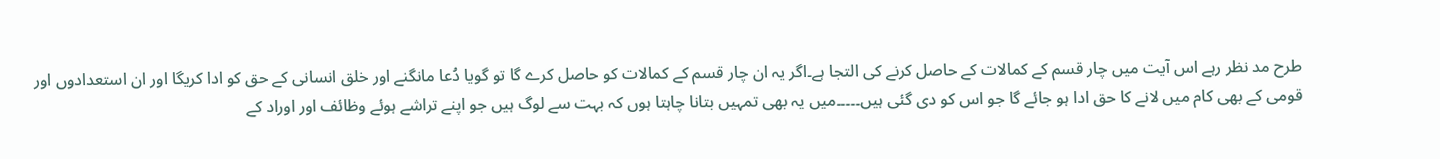طرح مد نظر رہے اس آیت میں چار قسم کے کمالات کے حاصل کرنے کی التجا ہے۔اگر یہ ان چار قسم کے کمالات کو حاصل کرے گا تو گویا دُعا مانگنے اور خلق انسانی کے حق کو ادا کریگا اور ان استعدادوں اور قومی کے بھی کام میں لانے کا حق ادا ہو جائے گا جو اس کو دی گئی ہیں۔۔۔۔۔میں یہ بھی تمہیں بتانا چاہتا ہوں کہ بہت سے لوگ ہیں جو اپنے تراشے ہوئے وظائف اور اوراد کے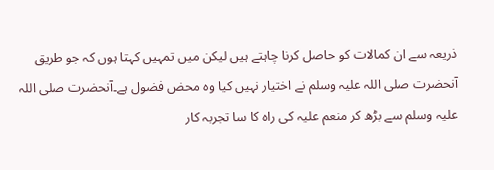ذریعہ سے ان کمالات کو حاصل کرنا چاہتے ہیں لیکن میں تمہیں کہتا ہوں کہ جو طریق آنحضرت صلی اللہ علیہ وسلم نے اختیار نہیں کیا وہ محض فضول ہے۔آنحضرت صلی اللہ علیہ وسلم سے بڑھ کر منعم علیہ کی راہ کا سا تجربہ کار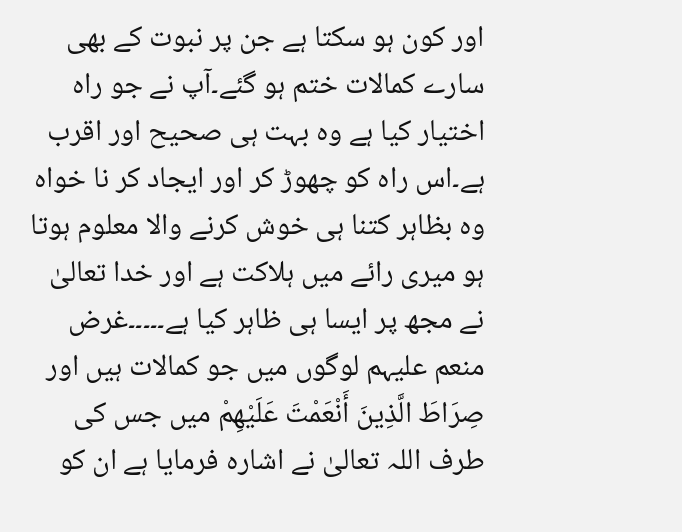اور کون ہو سکتا ہے جن پر نبوت کے بھی سارے کمالات ختم ہو گئے۔آپ نے جو راہ اختیار کیا ہے وہ بہت ہی صحیح اور اقرب ہے۔اس راہ کو چھوڑ کر اور ایجاد کر نا خواہ وہ بظاہر کتنا ہی خوش کرنے والا معلوم ہوتا ہو میری رائے میں ہلاکت ہے اور خدا تعالیٰ نے مجھ پر ایسا ہی ظاہر کیا ہے۔۔۔۔۔غرض منعم علیہم لوگوں میں جو کمالات ہیں اور صِرَاطَ الَّذِينَ أَنْعَمْتَ عَلَيْهِمْ میں جس کی طرف اللہ تعالیٰ نے اشارہ فرمایا ہے ان کو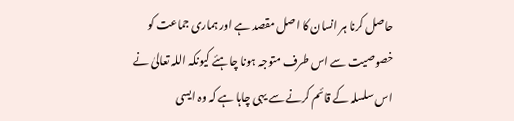حاصل کرنا ہر انسان کا اصل مقصد ہے اور ہماری جماعت کو خصوصیت سے اس طرف متوجہ ہونا چاہئے کیونکہ اللہ تعالیٰ نے اس سلسلہ کے قائم کرنے سے یہی چاہا ہے کہ وہ ایسی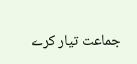جماعت تیار کرے